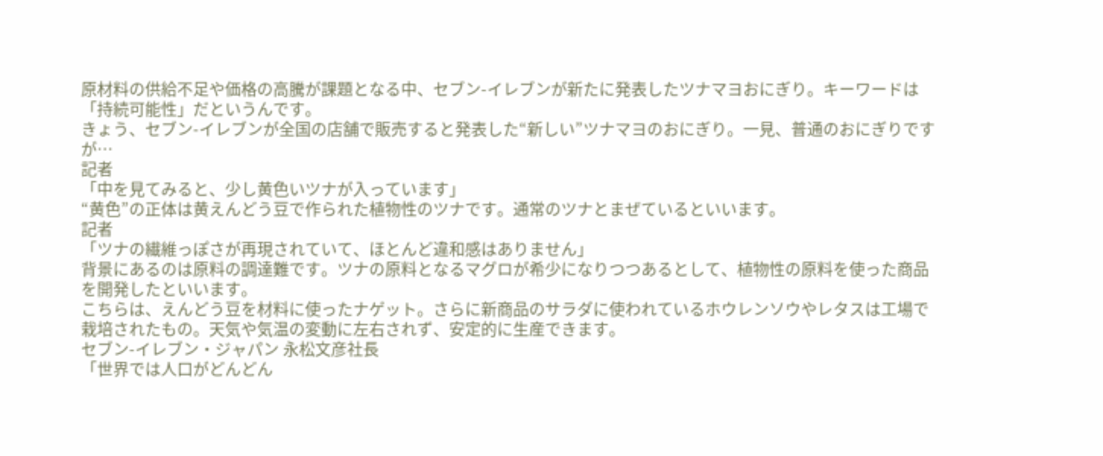原材料の供給不足や価格の高騰が課題となる中、セブン-イレブンが新たに発表したツナマヨおにぎり。キーワードは「持続可能性」だというんです。
きょう、セブン-イレブンが全国の店舗で販売すると発表した“新しい”ツナマヨのおにぎり。一見、普通のおにぎりですが…
記者
「中を見てみると、少し黄色いツナが入っています」
“黄色”の正体は黄えんどう豆で作られた植物性のツナです。通常のツナとまぜているといいます。
記者
「ツナの繊維っぽさが再現されていて、ほとんど違和感はありません」
背景にあるのは原料の調達難です。ツナの原料となるマグロが希少になりつつあるとして、植物性の原料を使った商品を開発したといいます。
こちらは、えんどう豆を材料に使ったナゲット。さらに新商品のサラダに使われているホウレンソウやレタスは工場で栽培されたもの。天気や気温の変動に左右されず、安定的に生産できます。
セブン-イレブン・ジャパン 永松文彦社長
「世界では人口がどんどん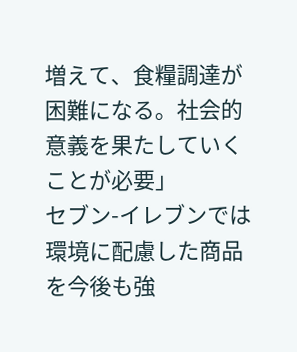増えて、食糧調達が困難になる。社会的意義を果たしていくことが必要」
セブン-イレブンでは環境に配慮した商品を今後も強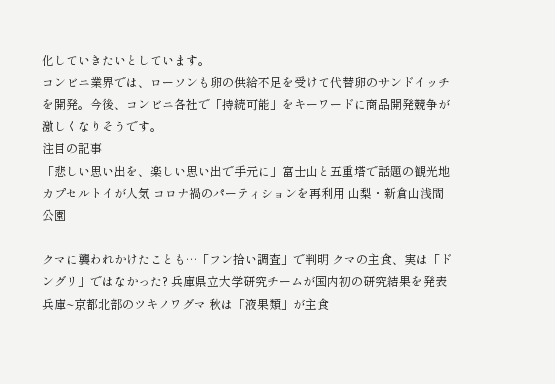化していきたいとしています。
コンビニ業界では、ローソンも卵の供給不足を受けて代替卵のサンドイッチを開発。今後、コンビニ各社で「持続可能」をキーワードに商品開発競争が激しくなりそうです。
注目の記事
「悲しい思い出を、楽しい思い出で手元に」富士山と五重塔で話題の観光地 カプセルトイが人気 コロナ禍のパーティションを再利用 山梨・新倉山浅間公園

クマに襲われかけたことも…「フン拾い調査」で判明 クマの主食、実は「ドングリ」ではなかった? 兵庫県立大学研究チームが国内初の研究結果を発表 兵庫~京都北部のツキノワグマ 秋は「液果類」が主食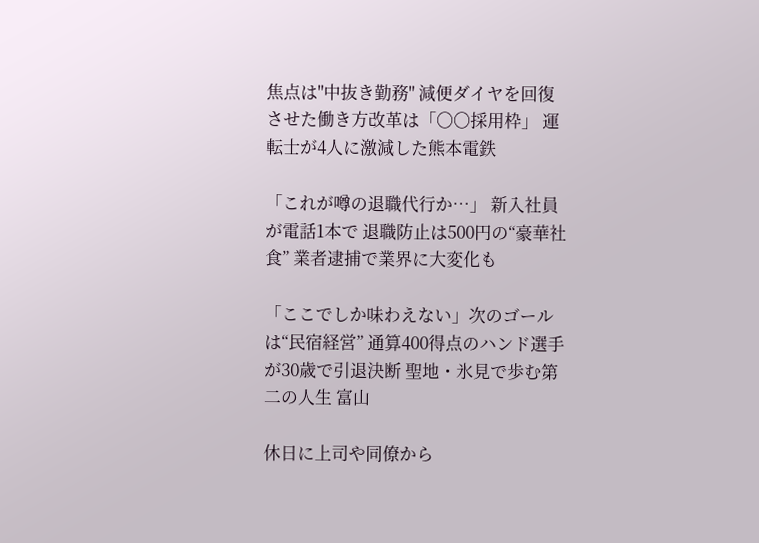焦点は"中抜き勤務" 減便ダイヤを回復させた働き方改革は「〇〇採用枠」 運転士が4人に激減した熊本電鉄

「これが噂の退職代行か…」 新入社員が電話1本で 退職防止は500円の“豪華社食” 業者逮捕で業界に大変化も

「ここでしか味わえない」次のゴールは“民宿経営” 通算400得点のハンド選手が30歳で引退決断 聖地・氷見で歩む第二の人生 富山

休日に上司や同僚から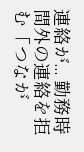連絡が... 勤務時間外の連絡を拒む「つなが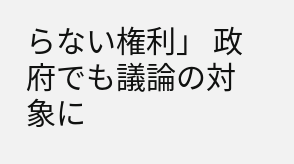らない権利」 政府でも議論の対象に